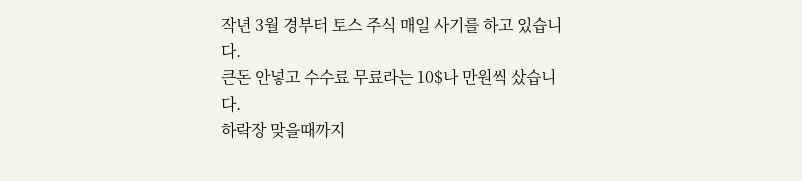작년 3월 경부터 토스 주식 매일 사기를 하고 있습니다.
큰돈 안넣고 수수료 무료라는 10$나 만원씩 샀습니다.
하락장 맞을때까지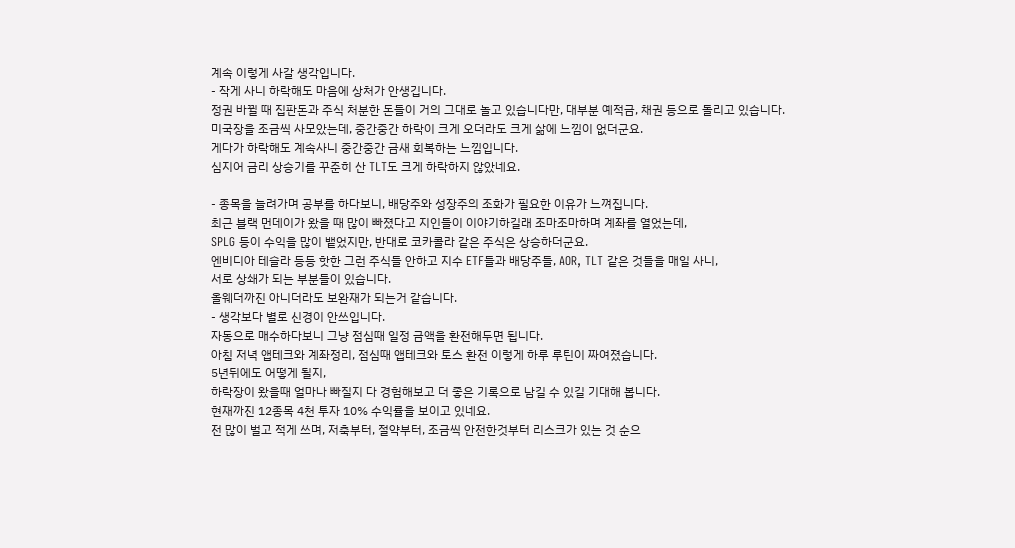계속 이렇게 사갈 생각입니다.
- 작게 사니 하락해도 마음에 상처가 안생깁니다.
정권 바뀔 때 집판돈과 주식 처분한 돈들이 거의 그대로 놀고 있습니다만, 대부분 예적금, 채권 등으로 돌리고 있습니다.
미국장을 조금씩 사모았는데, 중간중간 하락이 크게 오더라도 크게 삶에 느낌이 없더군요.
게다가 하락해도 계속사니 중간중간 금새 회복하는 느낌입니다.
심지어 금리 상승기를 꾸준히 산 TLT도 크게 하락하지 않았네요.

- 종목을 늘려가며 공부를 하다보니, 배당주와 성장주의 조화가 필요한 이유가 느껴집니다.
최근 블랙 먼데이가 왔을 때 많이 빠졌다고 지인들이 이야기하길래 조마조마하며 계좌를 열었는데,
SPLG 등이 수익을 많이 뱉었지만, 반대로 코카콜라 같은 주식은 상승하더군요.
엔비디아 테슬라 등등 핫한 그런 주식들 안하고 지수 ETF들과 배당주들, AOR, TLT 같은 것들을 매일 사니,
서로 상쇄가 되는 부분들이 있습니다.
올웨더까진 아니더라도 보완재가 되는거 같습니다.
- 생각보다 별로 신경이 안쓰입니다.
자동으로 매수하다보니 그냥 점심때 일정 금액을 환전해두면 됩니다.
아침 저녁 앱테크와 계좌정리, 점심때 앱테크와 토스 환전 이렇게 하루 루틴이 짜여졌습니다.
5년뒤에도 어떻게 될지,
하락장이 왔을때 얼마나 빠질지 다 경험해보고 더 좋은 기록으로 남길 수 있길 기대해 봅니다.
현재까진 12종목 4천 투자 10% 수익률을 보이고 있네요.
전 많이 벌고 적게 쓰며, 저축부터, 절약부터, 조금씩 안전한것부터 리스크가 있는 것 순으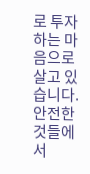로 투자하는 마음으로 살고 있습니다.
안전한것들에서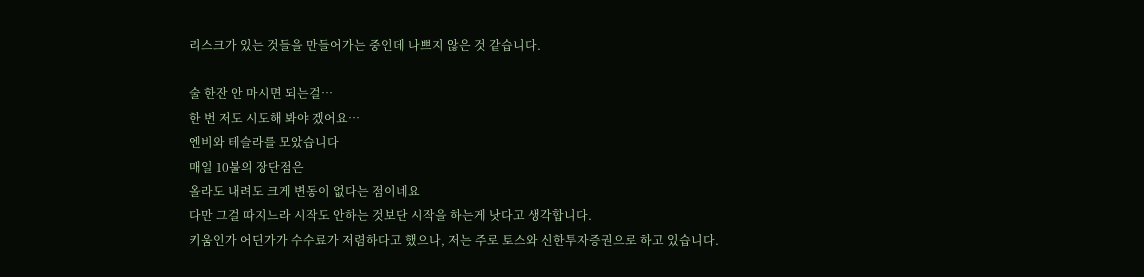리스크가 있는 것들을 만들어가는 중인데 나쁘지 않은 것 같습니다.

술 한잔 안 마시면 되는걸…
한 번 저도 시도해 봐야 겠어요…
엔비와 테슬라를 모았습니다
매일 10불의 장단점은
올라도 내려도 크게 변동이 없다는 점이네요
다만 그걸 따지느라 시작도 안하는 것보단 시작을 하는게 낫다고 생각합니다.
키움인가 어딘가가 수수료가 저렴하다고 했으나, 저는 주로 토스와 신한투자증권으로 하고 있습니다.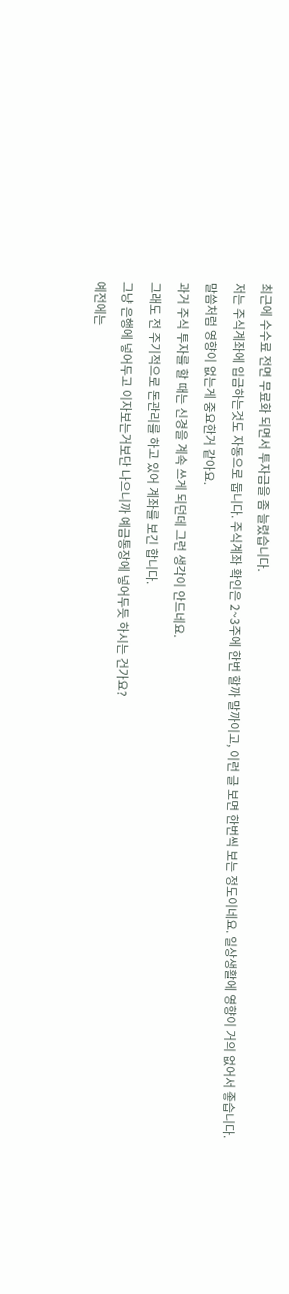최근에 수수료 전면 무료화 되면서 투자금을 좀 늘렸습니다.
저는 주식계좌에 입금하는것도 자동으로 둡니다. 주식계좌 확인은 2~3주에 한번 할까 말까이고, 이런 글 보면 한번씩 보는 정도이네요. 일상생활에 영향이 거의 없어서 좋습니다.
말씀처럼 영향이 없는게 중요한거 같아요.
과거 주식 투자를 할 때는 신경을 계속 쓰게 되던데 그런 생각이 안드네요.
그래도 전 주기적으로 돈관리를 하고 있어 계좌를 보긴 합니다.
그냥 은행에 넣어두고 이자보는거보단 나으니까 예금통장에 넣어두듯 하시는 건가요?
예전에는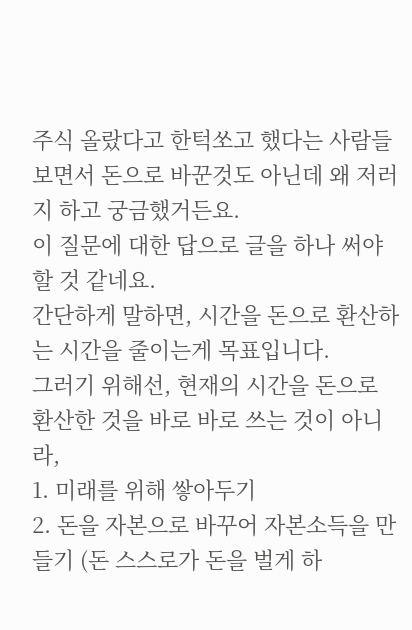주식 올랐다고 한턱쏘고 했다는 사람들 보면서 돈으로 바꾼것도 아닌데 왜 저러지 하고 궁금했거든요.
이 질문에 대한 답으로 글을 하나 써야 할 것 같네요.
간단하게 말하면, 시간을 돈으로 환산하는 시간을 줄이는게 목표입니다.
그러기 위해선, 현재의 시간을 돈으로 환산한 것을 바로 바로 쓰는 것이 아니라,
1. 미래를 위해 쌓아두기
2. 돈을 자본으로 바꾸어 자본소득을 만들기 (돈 스스로가 돈을 벌게 하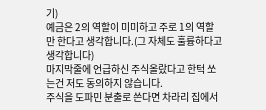기)
예금은 2의 역할이 미미하고 주로 1의 역할만 한다고 생각합니다.(그 자체도 훌륭하다고 생각합니다)
마지막줄에 언급하신 주식올랐다고 한턱 쏘는건 저도 동의하지 않습니다.
주식을 도파민 분출로 쓴다면 차라리 집에서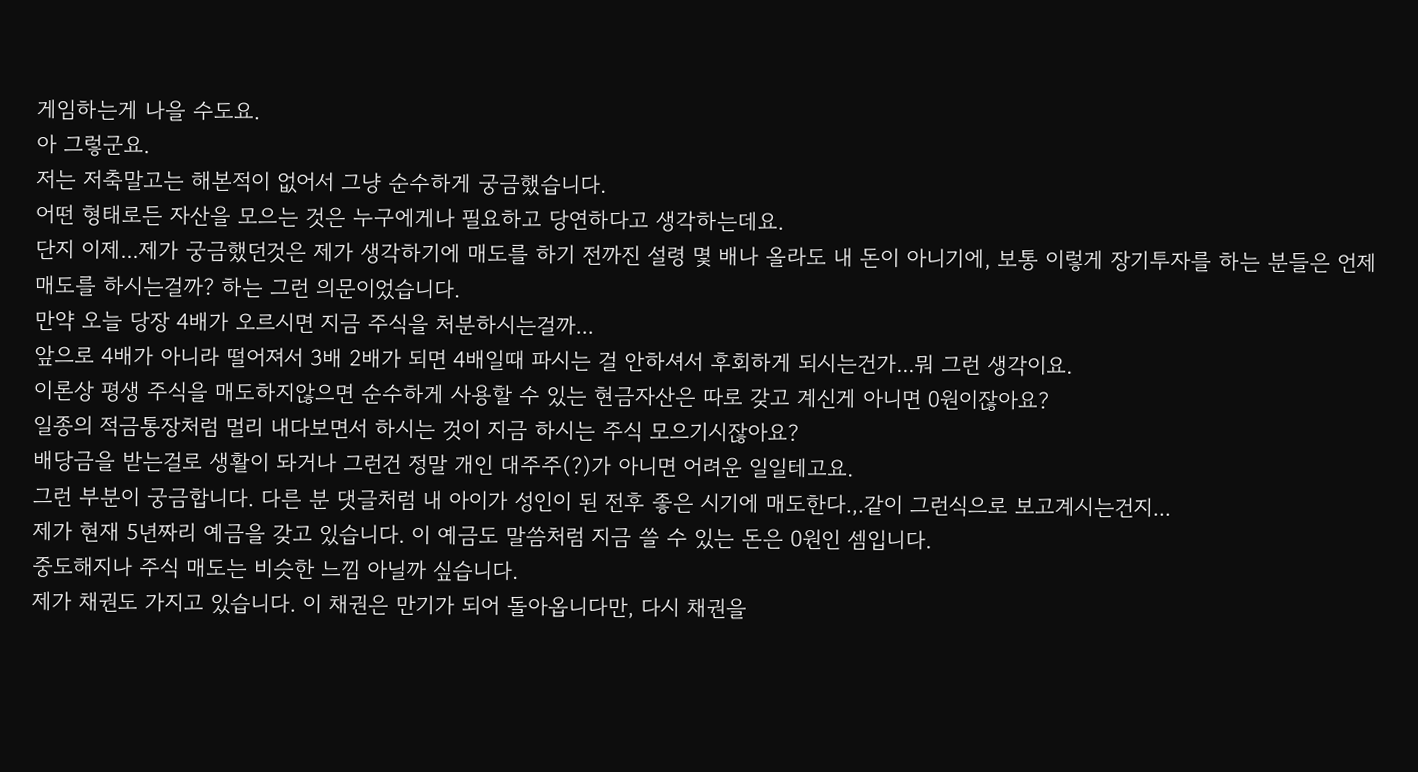게임하는게 나을 수도요.
아 그렇군요.
저는 저축말고는 해본적이 없어서 그냥 순수하게 궁금했습니다.
어떤 형태로든 자산을 모으는 것은 누구에게나 필요하고 당연하다고 생각하는데요.
단지 이제...제가 궁금했던것은 제가 생각하기에 매도를 하기 전까진 설령 몇 배나 올라도 내 돈이 아니기에, 보통 이렇게 장기투자를 하는 분들은 언제 매도를 하시는걸까? 하는 그런 의문이었습니다.
만약 오늘 당장 4배가 오르시면 지금 주식을 처분하시는걸까...
앞으로 4배가 아니라 떨어져서 3배 2배가 되면 4배일때 파시는 걸 안하셔서 후회하게 되시는건가...뭐 그런 생각이요.
이론상 평생 주식을 매도하지않으면 순수하게 사용할 수 있는 현금자산은 따로 갖고 계신게 아니면 0원이잖아요?
일종의 적금통장처럼 멀리 내다보면서 하시는 것이 지금 하시는 주식 모으기시잖아요?
배당금을 받는걸로 생활이 돠거나 그런건 정말 개인 대주주(?)가 아니면 어려운 일일테고요.
그런 부분이 궁금합니다. 다른 분 댓글처럼 내 아이가 성인이 된 전후 좋은 시기에 매도한다.,.같이 그런식으로 보고계시는건지...
제가 현재 5년짜리 예금을 갖고 있습니다. 이 예금도 말씀처럼 지금 쓸 수 있는 돈은 0원인 셈입니다.
중도해지나 주식 매도는 비슷한 느낌 아닐까 싶습니다.
제가 채권도 가지고 있습니다. 이 채권은 만기가 되어 돌아옵니다만, 다시 채권을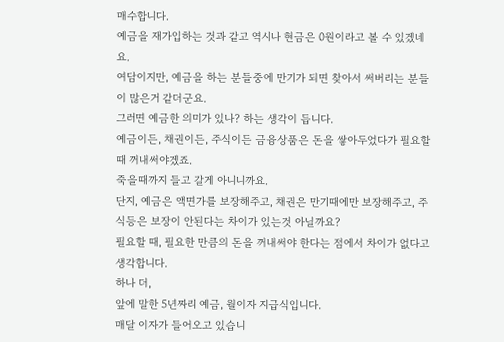매수합니다.
예금을 재가입하는 것과 같고 역시나 현금은 0원이라고 볼 수 있겠네요.
여담이지만, 예금을 하는 분들중에 만기가 되면 찾아서 써버리는 분들이 많은거 같더군요.
그러면 예금한 의미가 있나? 하는 생각이 듭니다.
예금이든, 채권이든, 주식이든 금융상품은 돈을 쌓아두었다가 필요할 때 꺼내써야겠죠.
죽을때까지 들고 갈게 아니니까요.
단지, 예금은 액면가를 보장해주고, 채권은 만기때에만 보장해주고, 주식등은 보장이 안된다는 차이가 있는것 아닐까요?
필요할 때, 필요한 만큼의 돈을 꺼내써야 한다는 점에서 차이가 없다고 생각합니다.
하나 더,
앞에 말한 5년짜리 예금, 월이자 지급식입니다.
매달 이자가 들어오고 있습니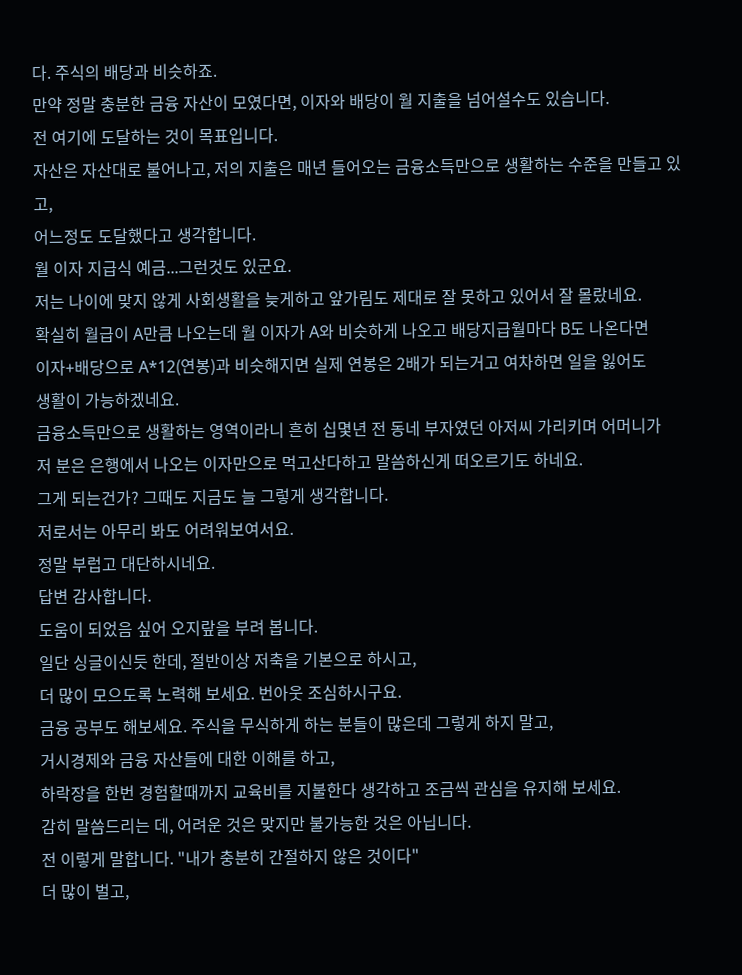다. 주식의 배당과 비슷하죠.
만약 정말 충분한 금융 자산이 모였다면, 이자와 배당이 월 지출을 넘어설수도 있습니다.
전 여기에 도달하는 것이 목표입니다.
자산은 자산대로 불어나고, 저의 지출은 매년 들어오는 금융소득만으로 생활하는 수준을 만들고 있고,
어느정도 도달했다고 생각합니다.
월 이자 지급식 예금...그런것도 있군요.
저는 나이에 맞지 않게 사회생활을 늦게하고 앞가림도 제대로 잘 못하고 있어서 잘 몰랐네요.
확실히 월급이 A만큼 나오는데 월 이자가 A와 비슷하게 나오고 배당지급월마다 B도 나온다면
이자+배당으로 A*12(연봉)과 비슷해지면 실제 연봉은 2배가 되는거고 여차하면 일을 잃어도
생활이 가능하겠네요.
금융소득만으로 생활하는 영역이라니 흔히 십몇년 전 동네 부자였던 아저씨 가리키며 어머니가
저 분은 은행에서 나오는 이자만으로 먹고산다하고 말씀하신게 떠오르기도 하네요.
그게 되는건가? 그때도 지금도 늘 그렇게 생각합니다.
저로서는 아무리 봐도 어려워보여서요.
정말 부럽고 대단하시네요.
답변 감사합니다.
도움이 되었음 싶어 오지랖을 부려 봅니다.
일단 싱글이신듯 한데, 절반이상 저축을 기본으로 하시고,
더 많이 모으도록 노력해 보세요. 번아웃 조심하시구요.
금융 공부도 해보세요. 주식을 무식하게 하는 분들이 많은데 그렇게 하지 말고,
거시경제와 금융 자산들에 대한 이해를 하고,
하락장을 한번 경험할때까지 교육비를 지불한다 생각하고 조금씩 관심을 유지해 보세요.
감히 말씀드리는 데, 어려운 것은 맞지만 불가능한 것은 아닙니다.
전 이렇게 말합니다. "내가 충분히 간절하지 않은 것이다"
더 많이 벌고,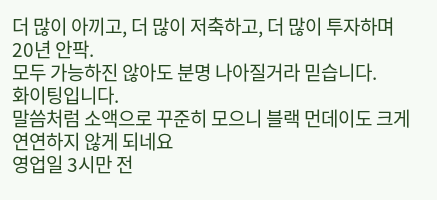더 많이 아끼고, 더 많이 저축하고, 더 많이 투자하며 20년 안팍.
모두 가능하진 않아도 분명 나아질거라 믿습니다.
화이팅입니다.
말씀처럼 소액으로 꾸준히 모으니 블랙 먼데이도 크게 연연하지 않게 되네요
영업일 3시만 전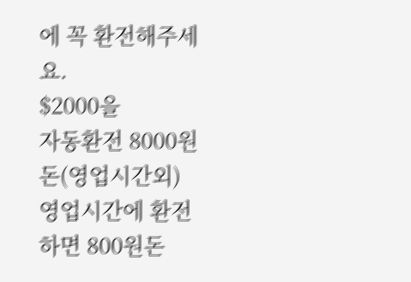에 꼭 환전해주세요.
$2000을
자동환전 8000원돈(영업시간외)
영업시간에 환전 하면 800원돈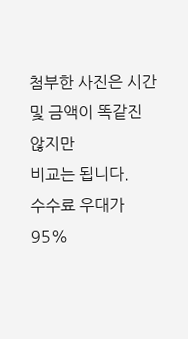첨부한 사진은 시간 및 금액이 똑같진 않지만
비교는 됩니다.
수수료 우대가 95%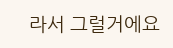라서 그럴거에요